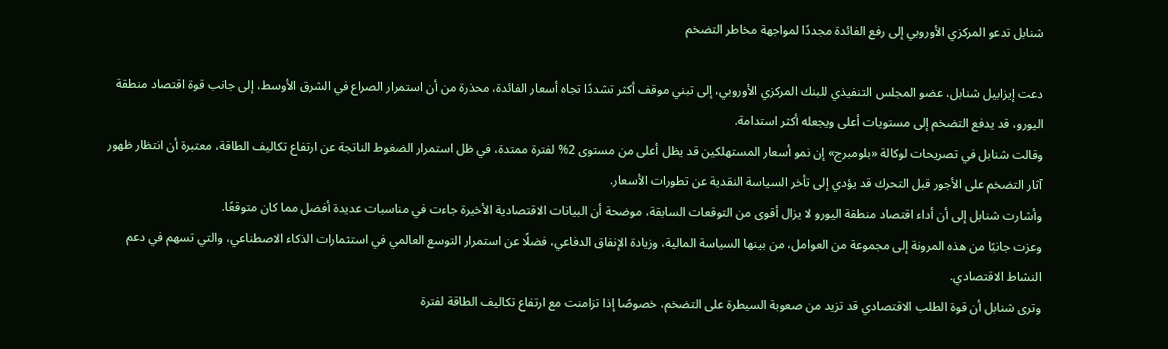شنابل تدعو المركزي الأوروبي إلى رفع الفائدة مجددًا لمواجهة مخاطر التضخم

دعت إيزابيل شنابل، عضو المجلس التنفيذي للبنك المركزي الأوروبي، إلى تبني موقف أكثر تشددًا تجاه أسعار الفائدة، محذرة من أن استمرار الصراع في الشرق الأوسط، إلى جانب قوة اقتصاد منطقة اليورو، قد يدفع التضخم إلى مستويات أعلى ويجعله أكثر استدامة.
وقالت شنابل في تصريحات لوكالة «بلومبرج» إن نمو أسعار المستهلكين قد يظل أعلى من مستوى 2% لفترة ممتدة، في ظل استمرار الضغوط الناتجة عن ارتفاع تكاليف الطاقة، معتبرة أن انتظار ظهور آثار التضخم على الأجور قبل التحرك قد يؤدي إلى تأخر السياسة النقدية عن تطورات الأسعار.
وأشارت شنابل إلى أن أداء اقتصاد منطقة اليورو لا يزال أقوى من التوقعات السابقة، موضحة أن البيانات الاقتصادية الأخيرة جاءت في مناسبات عديدة أفضل مما كان متوقعًا.
وعزت جانبًا من هذه المرونة إلى مجموعة من العوامل، من بينها السياسة المالية، وزيادة الإنفاق الدفاعي، فضلًا عن استمرار التوسع العالمي في استثمارات الذكاء الاصطناعي، والتي تسهم في دعم النشاط الاقتصادي.
وترى شنابل أن قوة الطلب الاقتصادي قد تزيد من صعوبة السيطرة على التضخم، خصوصًا إذا تزامنت مع ارتفاع تكاليف الطاقة لفترة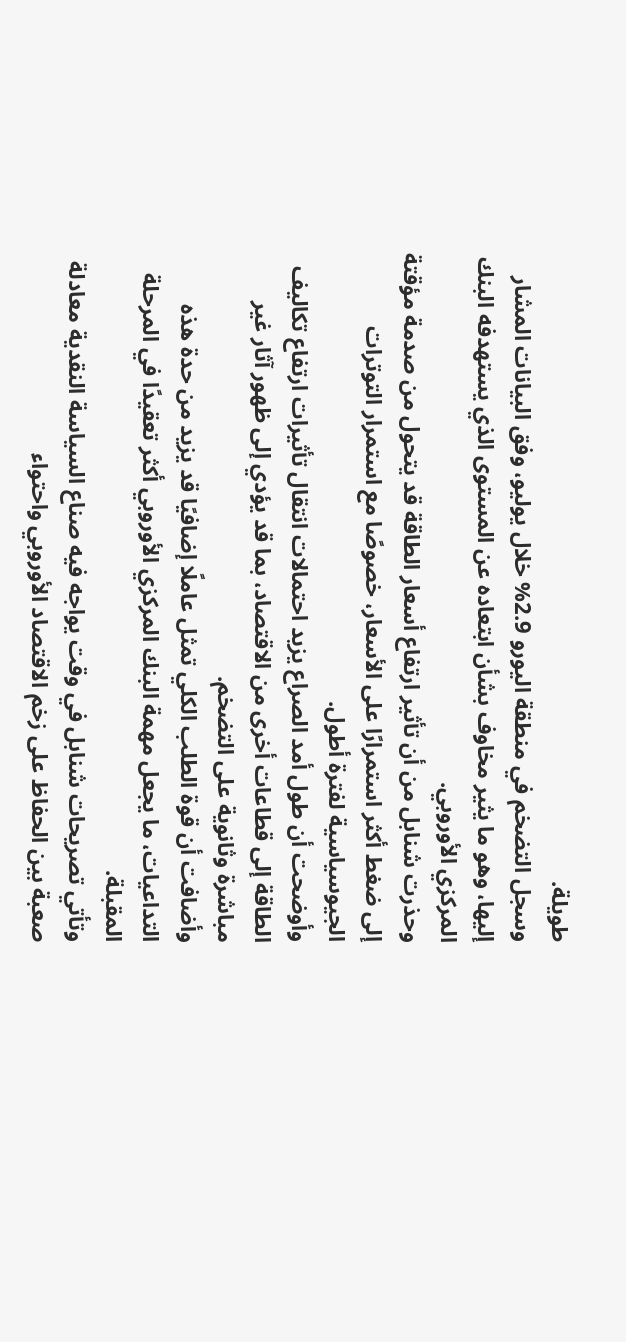طويلة.
وسجل التضخم في منطقة اليورو 2.9% خلال يوليو، وفق البيانات المشار إليها، وهو ما يثير مخاوف بشأن ابتعاده عن المستوى الذي يستهدفه البنك المركزي الأوروبي.
وحذرت شنابل من أن تأثير ارتفاع أسعار الطاقة قد يتحول من صدمة مؤقتة إلى ضغط أكثر استمرارًا على الأسعار، خصوصًا مع استمرار التوترات الجيوسياسية لفترة أطول.
وأوضحت أن طول أمد الصراع يزيد احتمالات انتقال تأثيرات ارتفاع تكاليف الطاقة إلى قطاعات أخرى من الاقتصاد، بما قد يؤدي إلى ظهور آثار غير مباشرة وثانوية على التضخم.
وأضافت أن قوة الطلب الكلي تمثل عاملًا إضافيًا قد يزيد من حدة هذه التداعيات، ما يجعل مهمة البنك المركزي الأوروبي أكثر تعقيدًا في المرحلة المقبلة.
وتأتي تصريحات شنابل في وقت يواجه فيه صناع السياسة النقدية معادلة صعبة بين الحفاظ على زخم الاقتصاد الأوروبي واحتواء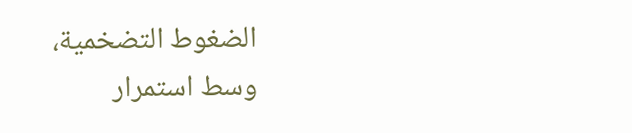الضغوط التضخمية، وسط استمرار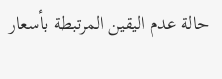حالة عدم اليقين المرتبطة بأسعار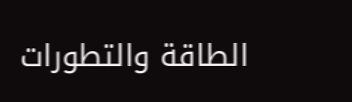الطاقة والتطورات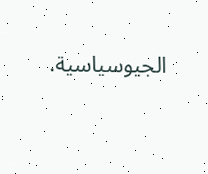الجيوسياسية.